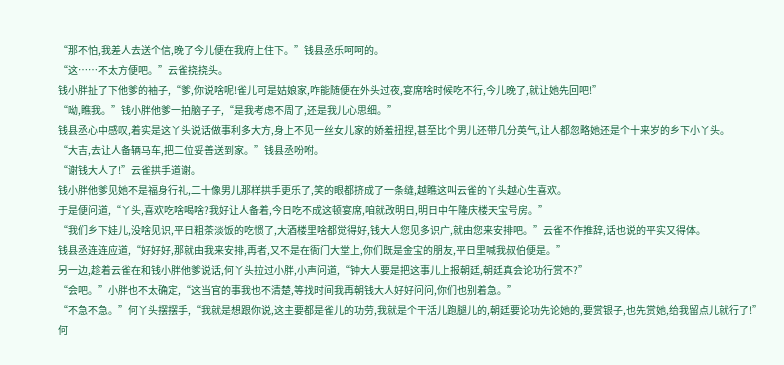“那不怕,我差人去送个信,晚了今儿便在我府上住下。”钱县丞乐呵呵的。
“这……不太方便吧。”云雀挠挠头。
钱小胖扯了下他爹的袖子,“爹,你说啥呢!雀儿可是姑娘家,咋能随便在外头过夜,宴席啥时候吃不行,今儿晚了,就让她先回吧!”
“呦,瞧我。”钱小胖他爹一拍脑子子,“是我考虑不周了,还是我儿心思细。”
钱县丞心中感叹,着实是这丫头说话做事利多大方,身上不见一丝女儿家的娇羞扭捏,甚至比个男儿还带几分英气,让人都忽略她还是个十来岁的乡下小丫头。
“大吉,去让人备辆马车,把二位妥善送到家。”钱县丞吩咐。
“谢钱大人了!”云雀拱手道谢。
钱小胖他爹见她不是福身行礼,二十像男儿那样拱手更乐了,笑的眼都挤成了一条缝,越瞧这叫云雀的丫头越心生喜欢。
于是便问道,“丫头,喜欢吃啥喝啥?我好让人备着,今日吃不成这顿宴席,咱就改明日,明日中午隆庆楼天宝号房。”
“我们乡下娃儿,没啥见识,平日粗茶淡饭的吃惯了,大酒楼里啥都觉得好,钱大人您见多识广,就由您来安排吧。”云雀不作推辞,话也说的平实又得体。
钱县丞连连应道,“好好好,那就由我来安排,再者,又不是在衙门大堂上,你们既是金宝的朋友,平日里喊我叔伯便是。”
另一边,趁着云雀在和钱小胖他爹说话,何丫头拉过小胖,小声问道,“钟大人要是把这事儿上报朝廷,朝廷真会论功行赏不?”
“会吧。”小胖也不太确定,“这当官的事我也不清楚,等找时间我再朝钱大人好好问问,你们也别着急。”
“不急不急。”何丫头摆摆手,“我就是想跟你说,这主要都是雀儿的功劳,我就是个干活儿跑腿儿的,朝廷要论功先论她的,要赏银子,也先赏她,给我留点儿就行了!”
何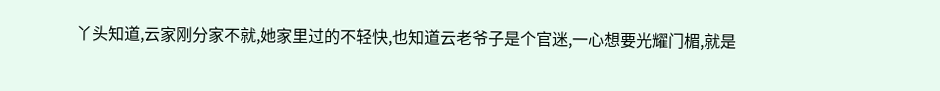丫头知道,云家刚分家不就,她家里过的不轻快,也知道云老爷子是个官迷,一心想要光耀门楣,就是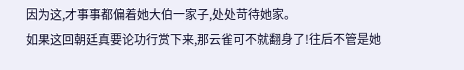因为这,才事事都偏着她大伯一家子,处处苛待她家。
如果这回朝廷真要论功行赏下来,那云雀可不就翻身了!往后不管是她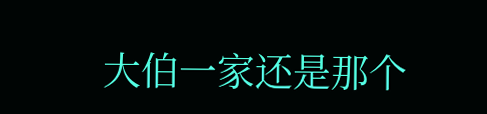大伯一家还是那个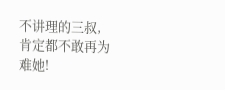不讲理的三叔,肯定都不敢再为难她!